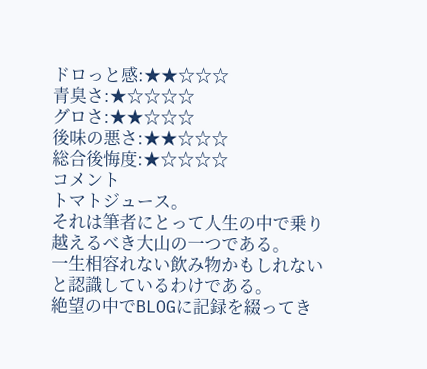ドロっと感:★★☆☆☆
青臭さ:★☆☆☆☆
グロさ:★★☆☆☆
後味の悪さ:★★☆☆☆
総合後悔度:★☆☆☆☆
コメント
トマトジュース。
それは筆者にとって人生の中で乗り越えるべき大山の一つである。
一生相容れない飲み物かもしれないと認識しているわけである。
絶望の中でBLOGに記録を綴ってき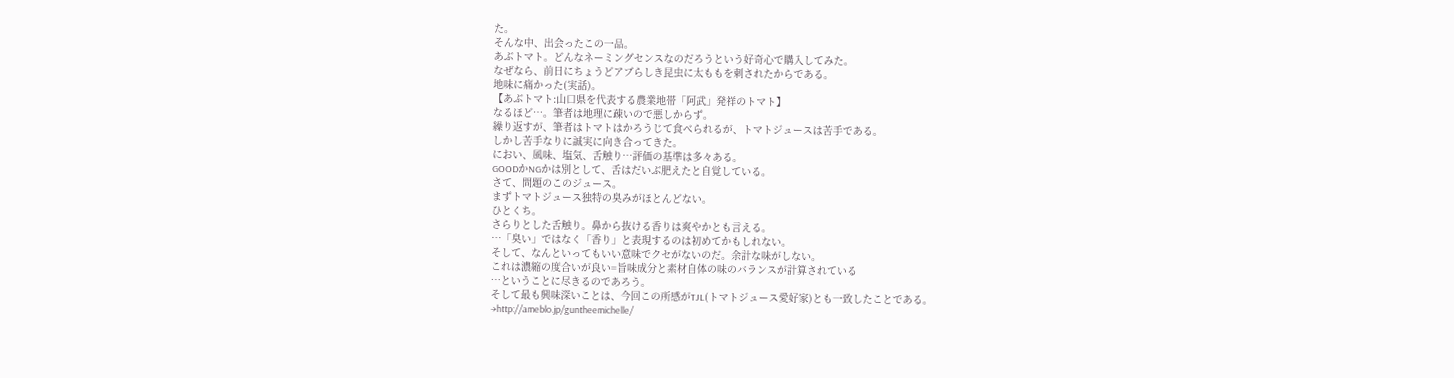た。
そんな中、出会ったこの一品。
あぶトマト。どんなネーミングセンスなのだろうという好奇心で購入してみた。
なぜなら、前日にちょうどアブらしき昆虫に太ももを刺されたからである。
地味に痛かった(実話)。
【あぶトマト:山口県を代表する農業地帯「阿武」発祥のトマト】
なるほど…。筆者は地理に疎いので悪しからず。
繰り返すが、筆者はトマトはかろうじて食べられるが、トマトジュースは苦手である。
しかし苦手なりに誠実に向き合ってきた。
におい、風味、塩気、舌触り…評価の基準は多々ある。
GOODかNGかは別として、舌はだいぶ肥えたと自覚している。
さて、問題のこのジュース。
まずトマトジュース独特の臭みがほとんどない。
ひとくち。
さらりとした舌触り。鼻から抜ける香りは爽やかとも言える。
…「臭い」ではなく「香り」と表現するのは初めてかもしれない。
そして、なんといってもいい意味でクセがないのだ。余計な味がしない。
これは濃縮の度合いが良い=旨味成分と素材自体の味のバランスが計算されている
…ということに尽きるのであろう。
そして最も興味深いことは、今回この所感がTJL(トマトジュース愛好家)とも一致したことである。
→http://ameblo.jp/guntheemichelle/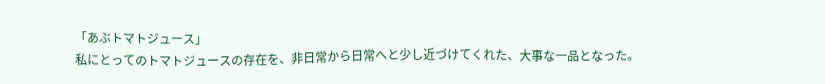「あぶトマトジュース」
私にとってのトマトジュースの存在を、非日常から日常へと少し近づけてくれた、大事な一品となった。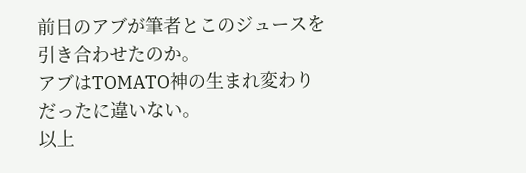前日のアブが筆者とこのジュースを引き合わせたのか。
アブはTOMATO神の生まれ変わりだったに違いない。
以上